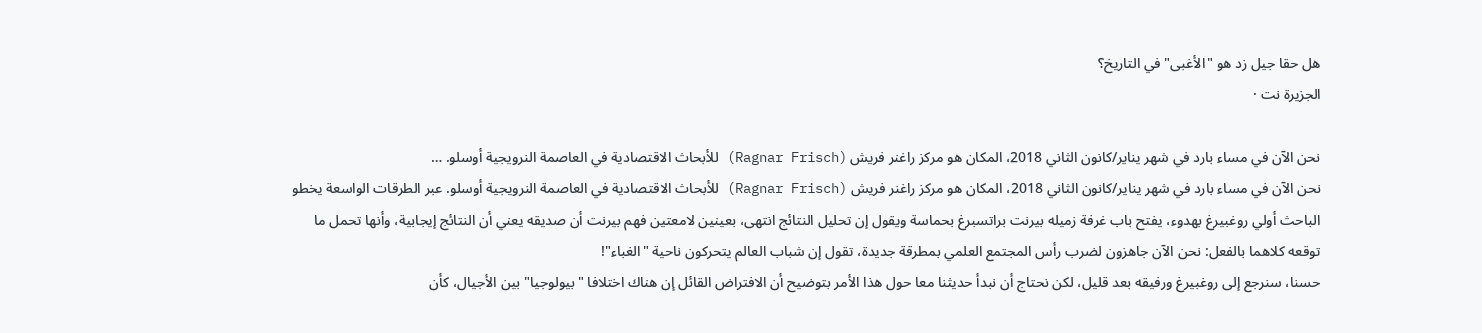هل حقا جيل زد هو "الأغبى" في التاريخ؟
الجزيرة نت ·

نحن الآن في مساء بارد في شهر يناير/كانون الثاني 2018، المكان هو مركز راغنر فريش (Ragnar Frisch) للأبحاث الاقتصادية في العاصمة النرويجية أوسلو. …
نحن الآن في مساء بارد في شهر يناير/كانون الثاني 2018، المكان هو مركز راغنر فريش (Ragnar Frisch) للأبحاث الاقتصادية في العاصمة النرويجية أوسلو. عبر الطرقات الواسعة يخطو الباحث أولي روغبيرغ بهدوء، يفتح باب غرفة زميله بيرنت براتسبرغ بحماسة ويقول إن تحليل النتائج انتهى، بعينين لامعتين فهم بيرنت أن صديقه يعني أن النتائج إيجابية، وأنها تحمل ما توقعه كلاهما بالفعل: نحن الآن جاهزون لضرب رأس المجتمع العلمي بمطرقة جديدة، تقول إن شباب العالم يتحركون ناحية "الغباء"!
حسنا، سنرجع إلى روغبيرغ ورفيقه بعد قليل، لكن نحتاج أن نبدأ حديثنا معا حول هذا الأمر بتوضيح أن الافتراض القائل إن هناك اختلافا "بيولوجيا" بين الأجيال، كأن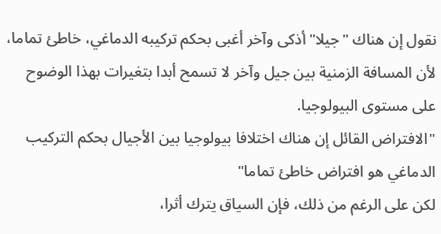نقول إن هناك "جيلا" أذكى وآخر أغبى بحكم تركيبه الدماغي، خاطئ تماما، لأن المسافة الزمنية بين جيل وآخر لا تسمح أبدا بتغيرات بهذا الوضوح على مستوى البيولوجيا.
"الافتراض القائل إن هناك اختلافا بيولوجيا بين الأجيال بحكم التركيب الدماغي هو افتراض خاطئ تماما"
لكن على الرغم من ذلك، فإن السياق يترك أثرا،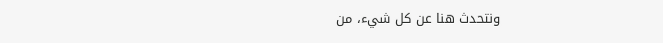ونتحدث هنا عن كل شيء، من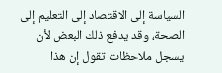السياسة إلى الاقتصاد إلى التعليم إلى الصحة، وقد يدفع ذلك البعض لأن يسجل ملاحظات تقول إن هذا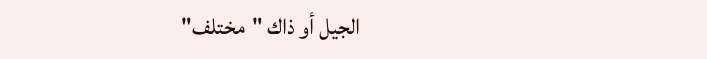الجيل أو ذاك "مختلف"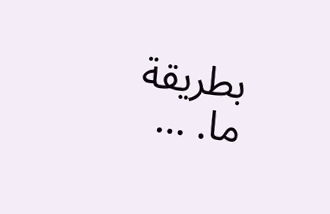بطريقة ما. …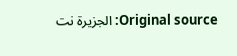Original source: الجزيرة نت